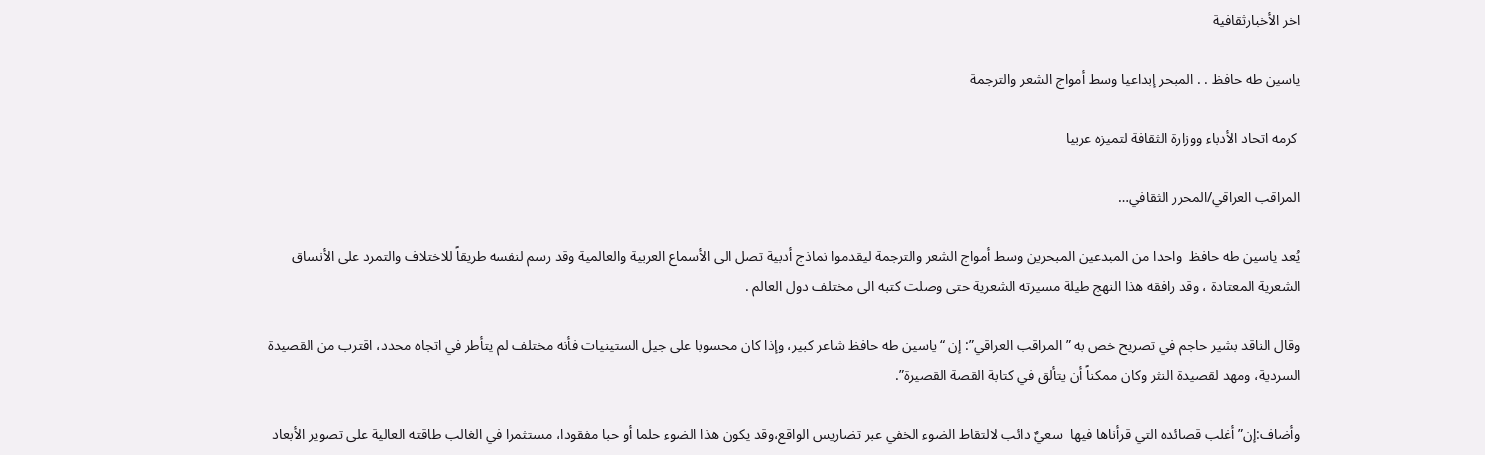اخر الأخبارثقافية

ياسين طه حافظ . . المبحر إبداعيا وسط أمواج الشعر والترجمة

 كرمه اتحاد الأدباء ووزارة الثقافة لتميزه عربيا

المراقب العراقي/المحرر الثقافي…

يُعد ياسين طه حافظ  واحدا من المبدعين المبحرين وسط أمواج الشعر والترجمة ليقدموا نماذج أدبية تصل الى الأسماع العربية والعالمية وقد رسم لنفسه طريقاً للاختلاف والتمرد على الأنساق الشعرية المعتادة ، وقد رافقه هذا النهج طيلة مسيرته الشعرية حتى وصلت كتبه الى مختلف دول العالم .

وقال الناقد بشير حاجم في تصريح خص به ” المراقب العراقي”: إن “ياسين طه حافظ شاعر كبير، وإذا كان محسوبا على جيل الستينيات فأنه مختلف لم يتأطر في اتجاه محدد، اقترب من القصيدة السردية، ومهد لقصيدة النثر وكان ممكناً أن يتألق في كتابة القصة القصيرة”.

وأضاف:إن” أغلب قصائده التي قرأناها فيها  سعيٌ دائب لالتقاط الضوء الخفي عبر تضاريس الواقع،وقد يكون هذا الضوء حلما أو حبا مفقودا، مستثمرا في الغالب طاقته العالية على تصوير الأبعاد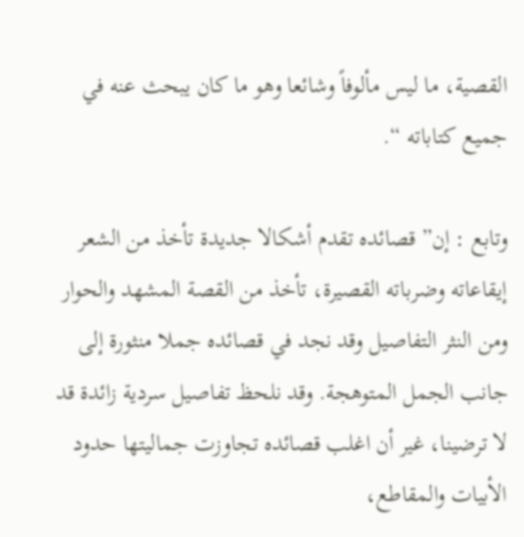القصية، ما ليس مألوفاً وشائعا وهو ما كان يبحث عنه في جميع كتاباته “.

وتابع : إن” قصائده تقدم أشكالا جديدة تأخذ من الشعر إيقاعاته وضرباته القصيرة، تأخذ من القصة المشهد والحوار ومن النثر التفاصيل وقد نجد في قصائده جملا منثورة إلى جانب الجمل المتوهجة. وقد نلحظ تفاصيل سردية زائدة قد لا ترضينا، غير أن اغلب قصائده تجاوزت جماليتها حدود الأبيات والمقاطع،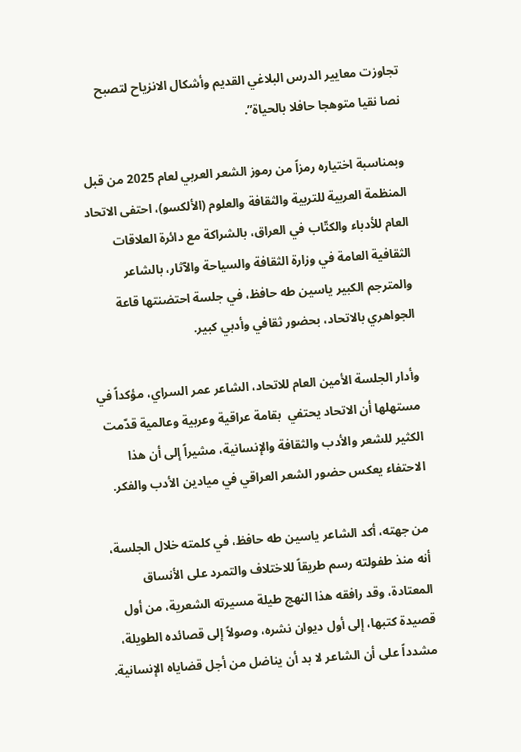تجاوزت معايير الدرس البلاغي القديم وأشكال الانزياح لتصبح نصا نقيا متوهجا حافلا بالحياة”.

وبمناسبة اختياره رمزاً من رموز الشعر العربي لعام 2025 من قبل المنظمة العربية للتربية والثقافة والعلوم (الألكسو)، احتفى الاتحاد العام للأدباء والكتّاب في العراق، بالشراكة مع دائرة العلاقات الثقافية العامة في وزارة الثقافة والسياحة والآثار، بالشاعر والمترجم الكبير ياسين طه حافظ، في جلسة احتضنتها قاعة الجواهري بالاتحاد، بحضور ثقافي وأدبي كبير.

وأدار الجلسة الأمين العام للاتحاد، الشاعر عمر السراي، مؤكداً في مستهلها أن الاتحاد يحتفي  بقامة عراقية وعربية وعالمية قدّمت الكثير للشعر والأدب والثقافة والإنسانية، مشيراً إلى أن هذا الاحتفاء يعكس حضور الشعر العراقي في ميادين الأدب والفكر.

من جهته، أكد الشاعر ياسين طه حافظ، في كلمته خلال الجلسة، أنه منذ طفولته رسم طريقاً للاختلاف والتمرد على الأنساق المعتادة، وقد رافقه هذا النهج طيلة مسيرته الشعرية، من أول قصيدة كتبها، إلى أول ديوان نشره، وصولاً إلى قصائده الطويلة، مشدداً على أن الشاعر لا بد أن يناضل من أجل قضاياه الإنسانية.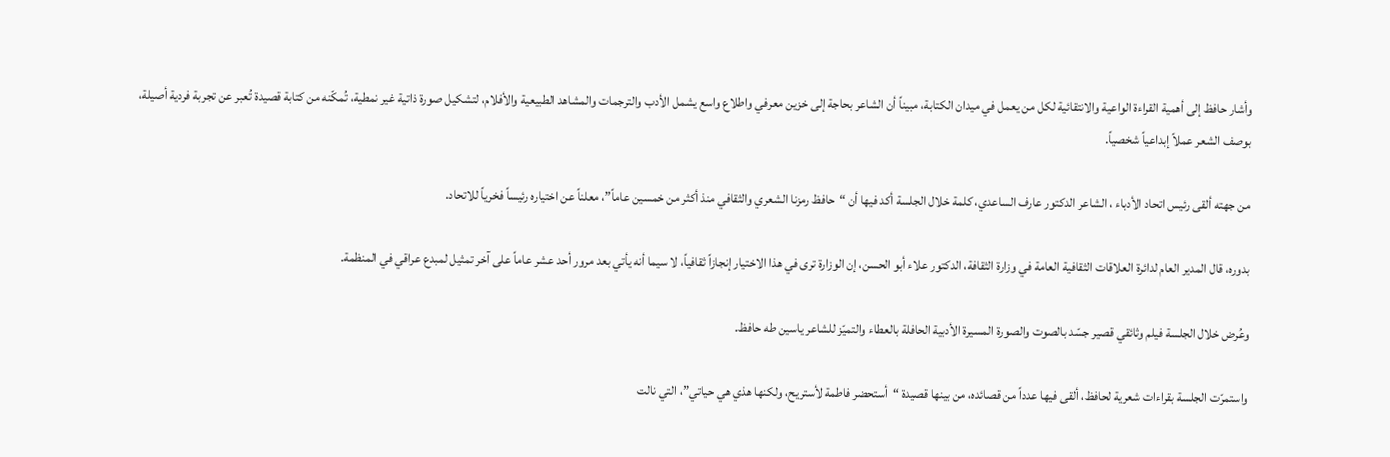وأشار حافظ إلى أهمية القراءة الواعية والانتقائية لكل من يعمل في ميدان الكتابة، مبيناً أن الشاعر بحاجة إلى خزين معرفي واطلاع واسع يشمل الأدب والترجمات والمشاهد الطبيعية والأفلام، لتشكيل صورة ذاتية غير نمطية، تُمكّنه من كتابة قصيدة تُعبر عن تجربة فردية أصيلة، بوصف الشعر عملاً إبداعياً شخصياً.

من جهته ألقى رئيس اتحاد الأدباء ، الشاعر الدكتور عارف الساعدي، كلمة خلال الجلسة أكد فيها أن “حافظ رمزنا الشعري والثقافي منذ أكثر من خمسين عاماً”، معلناً عن اختياره رئيساً فخرياً للاتحاد.

بدوره، قال المدير العام لدائرة العلاقات الثقافية العامة في وزارة الثقافة، الدكتور علاء أبو الحسن، إن الوزارة ترى في هذا الاختيار إنجازاً ثقافياً، لا سيما أنه يأتي بعد مرور أحد عشر عاماً على آخر تمثيل لمبدع عراقي في المنظمة.

وعُرض خلال الجلسة فيلم وثائقي قصير جسّد بالصوت والصورة المسيرة الأدبية الحافلة بالعطاء والتميّز للشاعر ياسين طه حافظ.

واستمرّت الجلسة بقراءات شعرية لحافظ، ألقى فيها عدداً من قصائده، من بينها قصيدة “أستحضر فاطمة لأستريح، ولكنها هذي هي حياتي”، التي نالت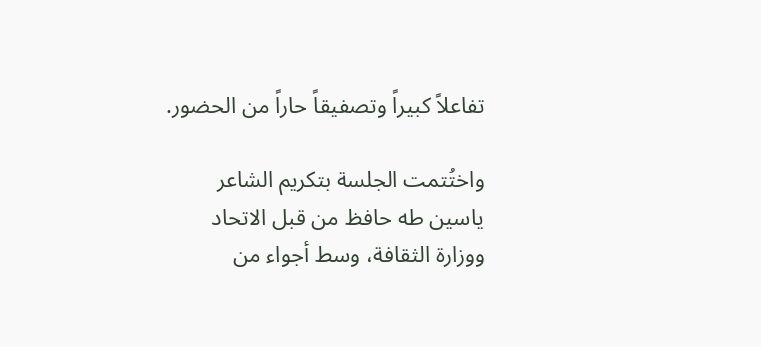تفاعلاً كبيراً وتصفيقاً حاراً من الحضور.

واختُتمت الجلسة بتكريم الشاعر ياسين طه حافظ من قبل الاتحاد ووزارة الثقافة، وسط أجواء من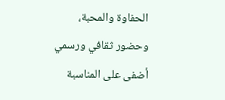الحفاوة والمحبة، وحضور ثقافي ورسمي أضفى على المناسبة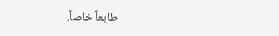طابعاً خاصاً.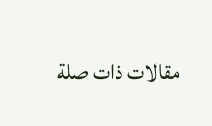مقالات ذات صلة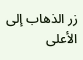زر الذهاب إلى الأعلى